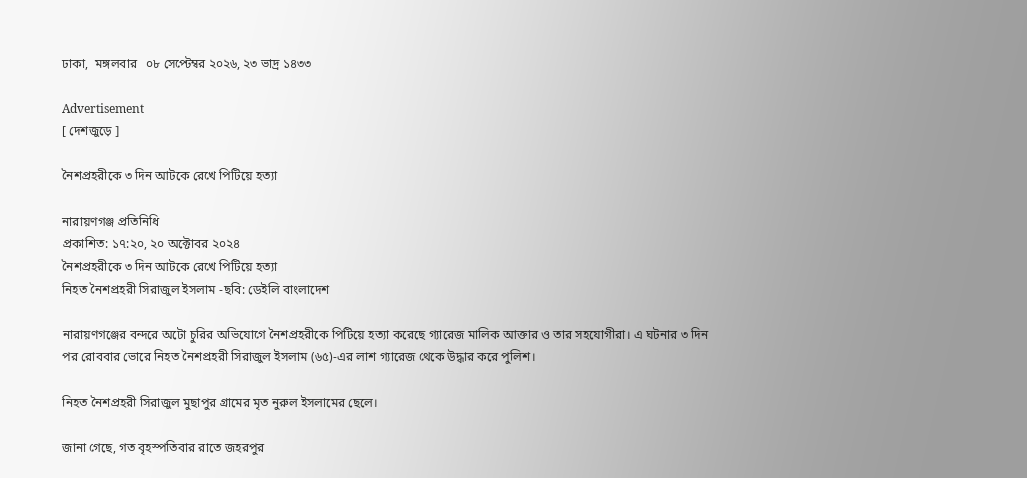ঢাকা,  মঙ্গলবার   ০৮ সেপ্টেম্বর ২০২৬, ২৩ ভাদ্র ১৪৩৩

Advertisement
[ দেশজুড়ে ]

নৈশপ্রহরীকে ৩ দিন আটকে রেখে পিটিয়ে হত্যা

নারায়ণগঞ্জ প্রতিনিধি
প্রকাশিত: ১৭:২০, ২০ অক্টোবর ২০২৪
নৈশপ্রহরীকে ৩ দিন আটকে রেখে পিটিয়ে হত্যা
নিহত নৈশপ্রহরী সিরাজুল ইসলাম -ছবি: ডেইলি বাংলাদেশ

নারায়ণগঞ্জের বন্দরে অটো চুরির অভিযোগে নৈশপ্রহরীকে পিটিয়ে হত্যা করেছে গ্যারেজ মালিক আক্তার ও তার সহযোগীরা। এ ঘটনার ৩ দিন পর রোববার ভোরে নিহত নৈশপ্রহরী সিরাজুল ইসলাম (৬৫)-এর লাশ গ্যারেজ থেকে উদ্ধার করে পুলিশ।

নিহত নৈশপ্রহরী সিরাজুল মুছাপুর গ্রামের মৃত নুরুল ইসলামের ছেলে।

জানা গেছে, গত বৃহস্পতিবার রাতে জহরপুর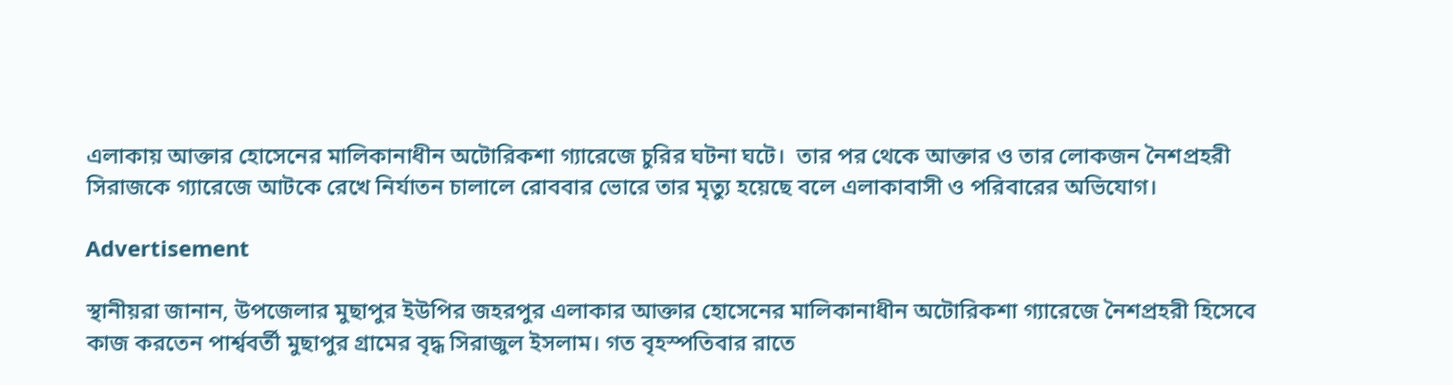এলাকায় আক্তার হোসেনের মালিকানাধীন অটোরিকশা গ্যারেজে চুরির ঘটনা ঘটে।  তার পর থেকে আক্তার ও তার লোকজন নৈশপ্রহরী সিরাজকে গ্যারেজে আটকে রেখে নির্যাতন চালালে রোববার ভোরে তার মৃত্যু হয়েছে বলে এলাকাবাসী ও পরিবারের অভিযোগ।

Advertisement

স্থানীয়রা জানান, উপজেলার মুছাপুর ইউপির জহরপুর এলাকার আক্তার হোসেনের মালিকানাধীন অটোরিকশা গ্যারেজে নৈশপ্রহরী হিসেবে কাজ করতেন পার্শ্ববর্তী মুছাপুর গ্রামের বৃদ্ধ সিরাজুল ইসলাম। গত বৃহস্পতিবার রাতে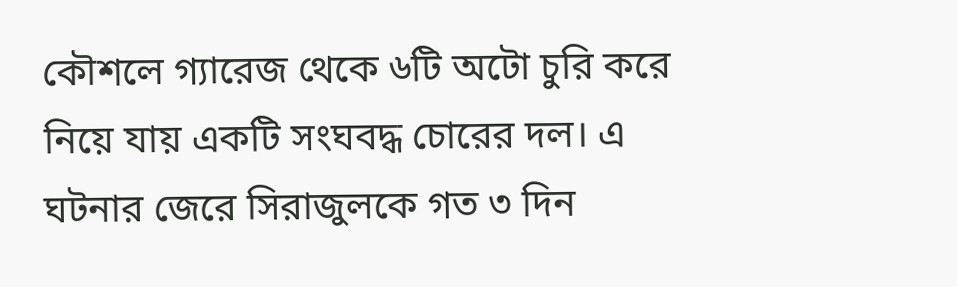কৌশলে গ্যারেজ থেকে ৬টি অটো চুরি করে নিয়ে যায় একটি সংঘবদ্ধ চোরের দল। এ ঘটনার জেরে সিরাজুলকে গত ৩ দিন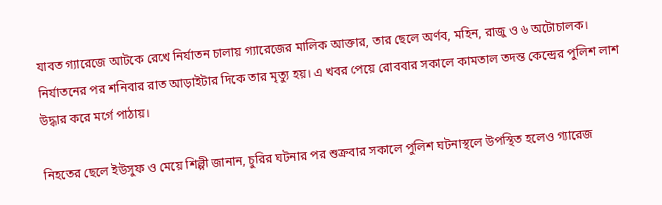যাবত গ্যারেজে আটকে রেখে নির্যাতন চালায় গ্যারেজের মালিক আক্তার, তার ছেলে অর্ণব, মহিন, রাজু ও ৬ অটোচালক। নির্যাতনের পর শনিবার রাত আড়াইটার দিকে তার মৃত্যু হয়। এ খবর পেয়ে রোববার সকালে কামতাল তদন্ত কেন্দ্রের পুলিশ লাশ উদ্ধার করে মর্গে পাঠায়।

নিহতের ছেলে ইউসুফ ও মেয়ে শিল্পী জানান, চুরির ঘটনার পর শুক্রবার সকালে পুলিশ ঘটনাস্থলে উপস্থিত হলেও গ্যারেজ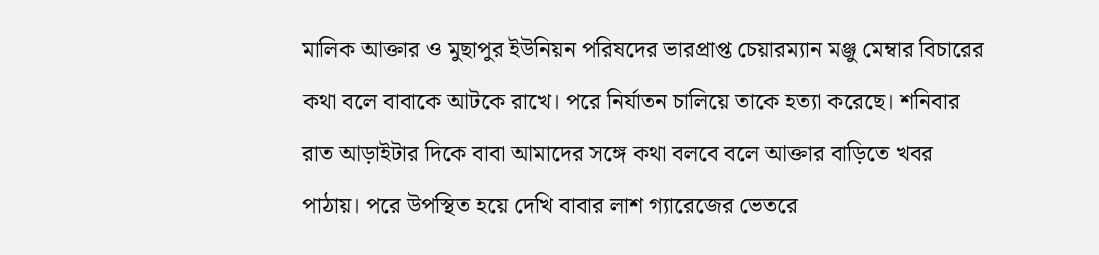মালিক আক্তার ও মুছাপুর ইউনিয়ন পরিষদের ভারপ্রাপ্ত চেয়ারম্যান মঞ্জু মেম্বার বিচারের কথা বলে বাবাকে আটকে রাখে। পরে নির্যাতন চালিয়ে তাকে হত্যা করেছে। শনিবার রাত আড়াইটার দিকে বাবা আমাদের সঙ্গে কথা বলবে বলে আক্তার বাড়িতে খবর পাঠায়। পরে উপস্থিত হয়ে দেখি বাবার লাশ গ্যারেজের ভেতরে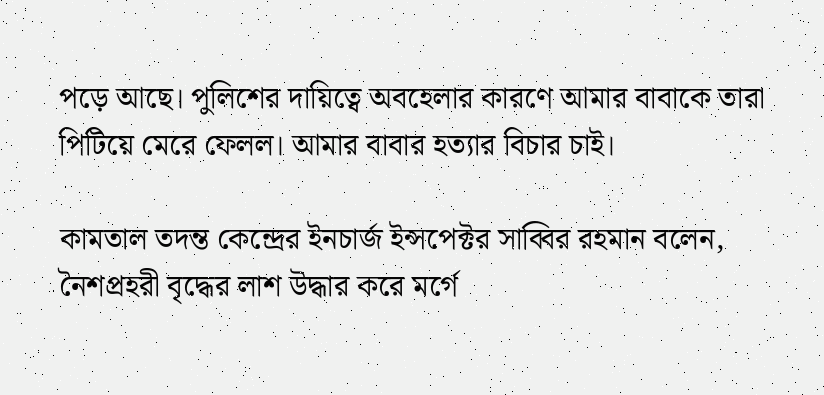পড়ে আছে। পুলিশের দায়িত্বে অবহেলার কারণে আমার বাবাকে তারা পিটিয়ে মেরে ফেলল। আমার বাবার হত্যার বিচার চাই।

কামতাল তদন্ত কেন্দ্রের ইনচার্জ ইন্সপেক্টর সাব্বির রহমান বলেন, নৈশপ্রহরী বৃদ্ধের লাশ উদ্ধার করে মর্গে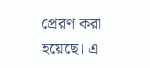প্রেরণ করা হয়েছে। এ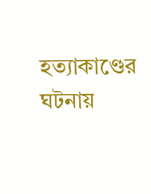হত্যাকাণ্ডের ঘটনায়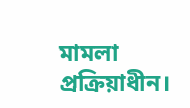মামলা প্রক্রিয়াধীন।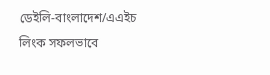ডেইলি-বাংলাদেশ/এএইচ
লিংক সফলভাবে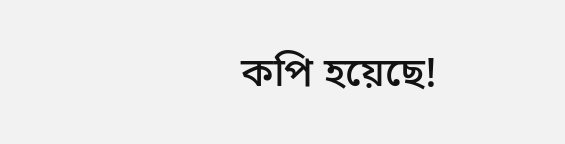কপি হয়েছে!